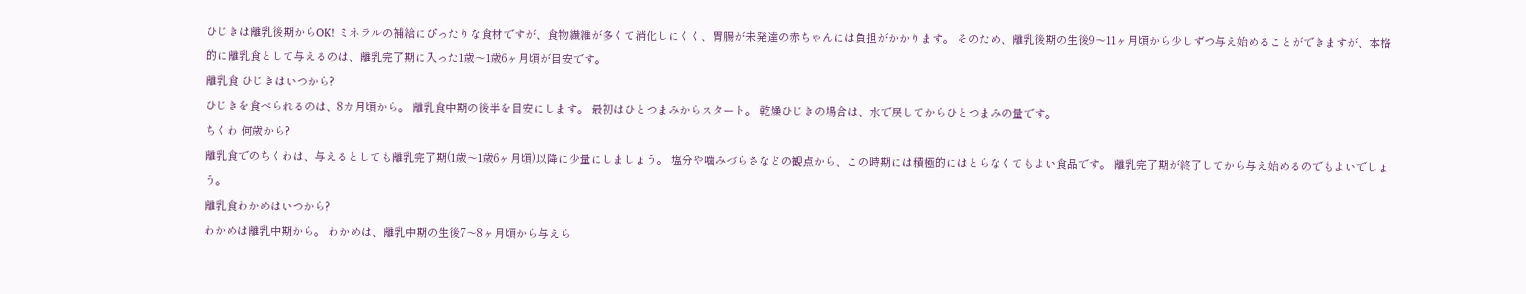ひじきは離乳後期からOK! ミネラルの補給にぴったりな食材ですが、食物繊維が多くて消化しにくく、胃腸が未発達の赤ちゃんには負担がかかります。 そのため、離乳後期の生後9〜11ヶ月頃から少しずつ与え始めることができますが、本格的に離乳食として与えるのは、離乳完了期に入った1歳〜1歳6ヶ月頃が目安です。
離乳食 ひじきはいつから?
ひじきを食べられるのは、8カ月頃から。 離乳食中期の後半を目安にします。 最初はひとつまみからスタート。 乾燥ひじきの場合は、水で戻してからひとつまみの量です。
ちくわ 何歳から?
離乳食でのちくわは、与えるとしても離乳完了期(1歳〜1歳6ヶ月頃)以降に少量にしましょう。 塩分や噛みづらさなどの観点から、この時期には積極的にはとらなくてもよい食品です。 離乳完了期が終了してから与え始めるのでもよいでしょう。
離乳食わかめはいつから?
わかめは離乳中期から。 わかめは、離乳中期の生後7〜8ヶ月頃から与えら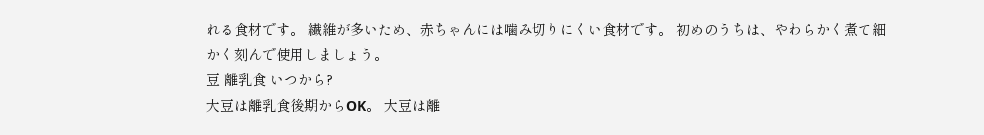れる食材です。 繊維が多いため、赤ちゃんには噛み切りにくい食材です。 初めのうちは、やわらかく煮て細かく刻んで使用しましょう。
豆 離乳食 いつから?
大豆は離乳食後期からOK。 大豆は離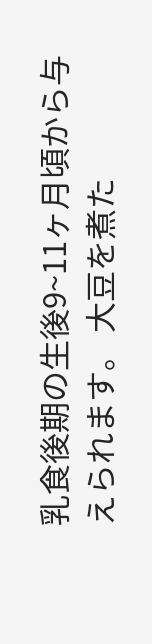乳食後期の生後9~11ヶ月頃から与えられます。 大豆を煮た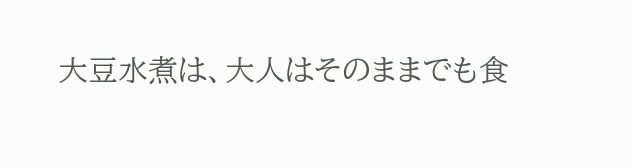大豆水煮は、大人はそのままでも食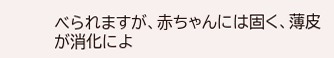べられますが、赤ちゃんには固く、薄皮が消化によ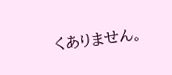くありません。